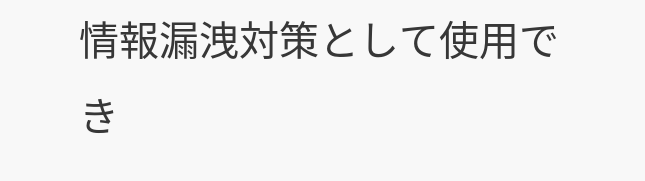情報漏洩対策として使用でき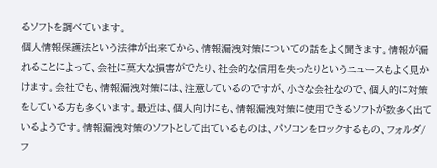るソフトを調べています。
個人情報保護法という法律が出来てから、情報漏洩対策についての話をよく聞きます。情報が漏れることによって、会社に莫大な損害がでたり、社会的な信用を失ったりというニュースもよく見かけます。会社でも、情報漏洩対策には、注意しているのですが、小さな会社なので、個人的に対策をしている方も多くいます。最近は、個人向けにも、情報漏洩対策に使用できるソフトが数多く出ているようです。情報漏洩対策のソフトとして出ているものは、パソコンをロックするもの、フォルダ/フ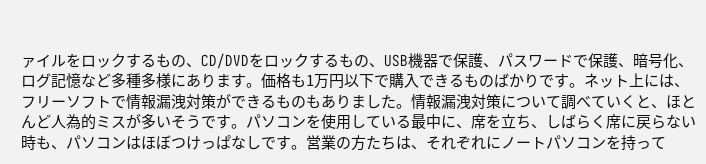ァイルをロックするもの、CD/DVDをロックするもの、USB機器で保護、パスワードで保護、暗号化、ログ記憶など多種多様にあります。価格も1万円以下で購入できるものばかりです。ネット上には、フリーソフトで情報漏洩対策ができるものもありました。情報漏洩対策について調べていくと、ほとんど人為的ミスが多いそうです。パソコンを使用している最中に、席を立ち、しばらく席に戻らない時も、パソコンはほぼつけっぱなしです。営業の方たちは、それぞれにノートパソコンを持って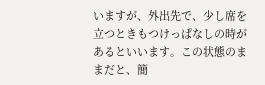いますが、外出先で、少し席を立つときもつけっぱなしの時があるといいます。この状態のままだと、簡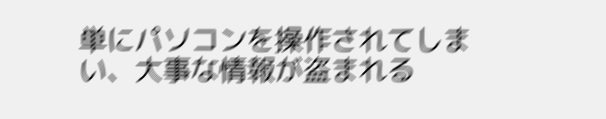単にパソコンを操作されてしまい、大事な情報が盗まれる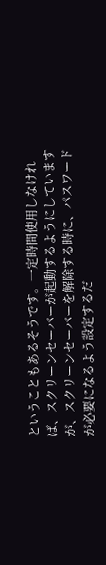ということもあるそうです。一定時間使用しなければ、スクリーンセーバーが起動するようにしていますが、スクリーンセーバーを解除する時に、パスワードが必要になるよう設定するだ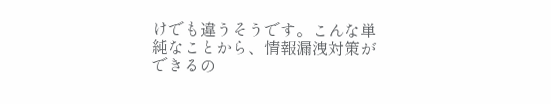けでも違うそうです。こんな単純なことから、情報漏洩対策ができるの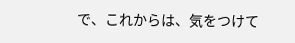で、これからは、気をつけて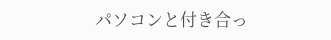パソコンと付き合っ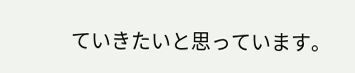ていきたいと思っています。